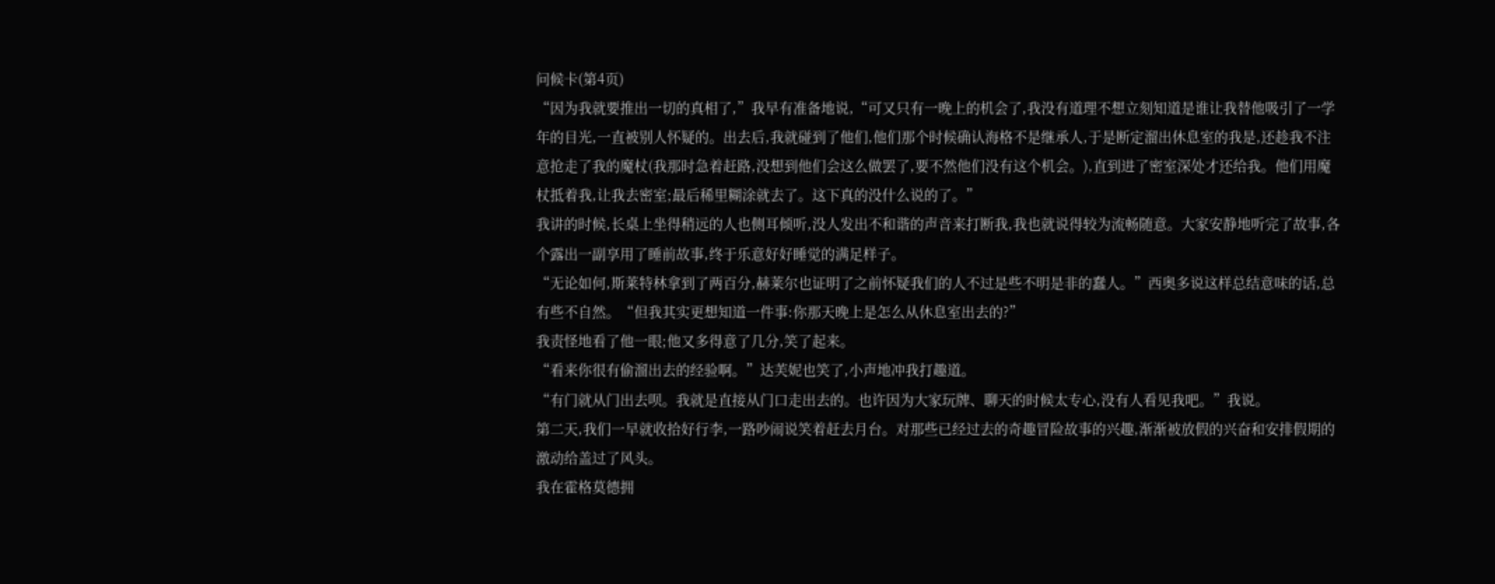问候卡(第4页)
“因为我就要推出一切的真相了,”我早有准备地说,“可又只有一晚上的机会了,我没有道理不想立刻知道是谁让我替他吸引了一学年的目光,一直被别人怀疑的。出去后,我就碰到了他们,他们那个时候确认海格不是继承人,于是断定溜出休息室的我是,还趁我不注意抢走了我的魔杖(我那时急着赶路,没想到他们会这么做罢了,要不然他们没有这个机会。),直到进了密室深处才还给我。他们用魔杖抵着我,让我去密室;最后稀里糊涂就去了。这下真的没什么说的了。”
我讲的时候,长桌上坐得稍远的人也侧耳倾听,没人发出不和谐的声音来打断我,我也就说得较为流畅随意。大家安静地听完了故事,各个露出一副享用了睡前故事,终于乐意好好睡觉的满足样子。
“无论如何,斯莱特林拿到了两百分,赫莱尔也证明了之前怀疑我们的人不过是些不明是非的蠢人。”西奥多说这样总结意味的话,总有些不自然。“但我其实更想知道一件事:你那天晚上是怎么从休息室出去的?”
我责怪地看了他一眼;他又多得意了几分,笑了起来。
“看来你很有偷溜出去的经验啊。”达芙妮也笑了,小声地冲我打趣道。
“有门就从门出去呗。我就是直接从门口走出去的。也许因为大家玩牌、聊天的时候太专心,没有人看见我吧。”我说。
第二天,我们一早就收拾好行李,一路吵闹说笑着赶去月台。对那些已经过去的奇趣冒险故事的兴趣,渐渐被放假的兴奋和安排假期的激动给盖过了风头。
我在霍格莫德拥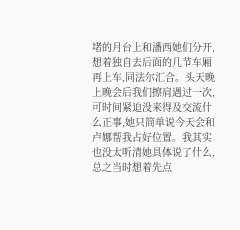堵的月台上和潘西她们分开,想着独自去后面的几节车厢再上车,同法尔汇合。头天晚上晚会后我们擦肩遇过一次,可时间紧迫没来得及交流什么正事,她只简单说今天会和卢娜帮我占好位置。我其实也没太听清她具体说了什么,总之当时想着先点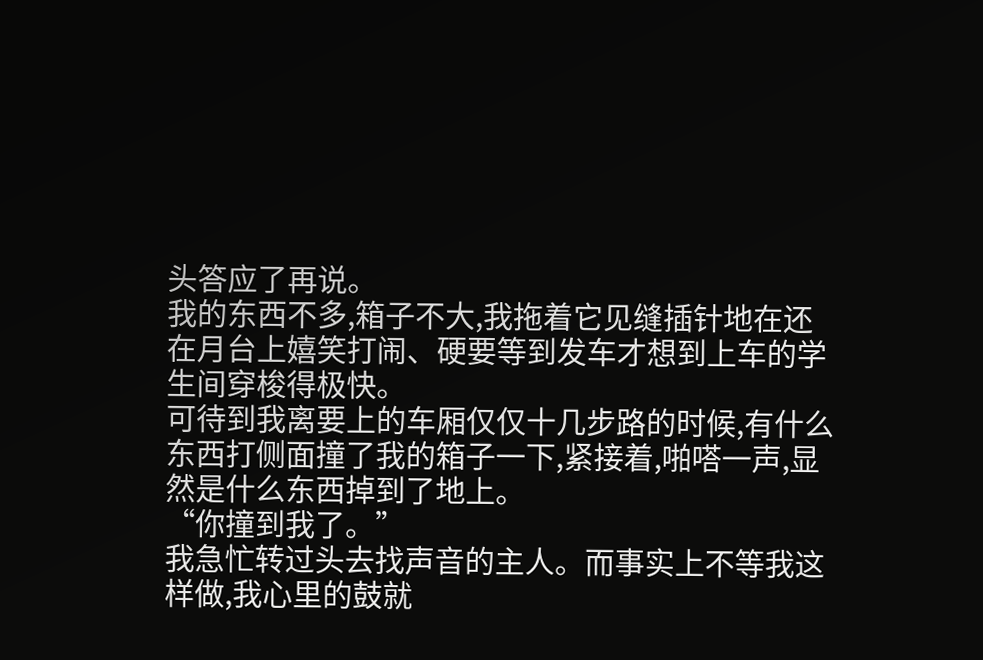头答应了再说。
我的东西不多,箱子不大,我拖着它见缝插针地在还在月台上嬉笑打闹、硬要等到发车才想到上车的学生间穿梭得极快。
可待到我离要上的车厢仅仅十几步路的时候,有什么东西打侧面撞了我的箱子一下,紧接着,啪嗒一声,显然是什么东西掉到了地上。
“你撞到我了。”
我急忙转过头去找声音的主人。而事实上不等我这样做,我心里的鼓就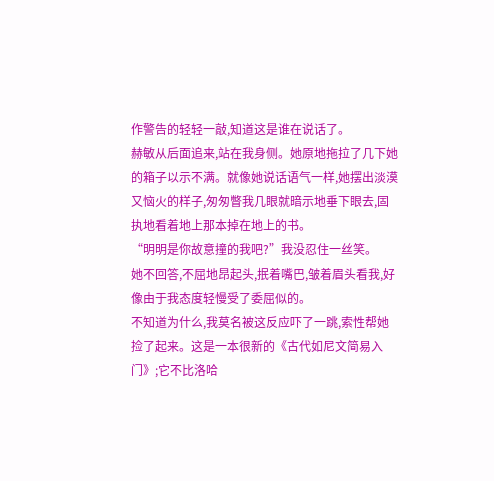作警告的轻轻一敲,知道这是谁在说话了。
赫敏从后面追来,站在我身侧。她原地拖拉了几下她的箱子以示不满。就像她说话语气一样,她摆出淡漠又恼火的样子,匆匆瞥我几眼就暗示地垂下眼去,固执地看着地上那本掉在地上的书。
“明明是你故意撞的我吧?”我没忍住一丝笑。
她不回答,不屈地昂起头,抿着嘴巴,皱着眉头看我,好像由于我态度轻慢受了委屈似的。
不知道为什么,我莫名被这反应吓了一跳,索性帮她捡了起来。这是一本很新的《古代如尼文简易入门》;它不比洛哈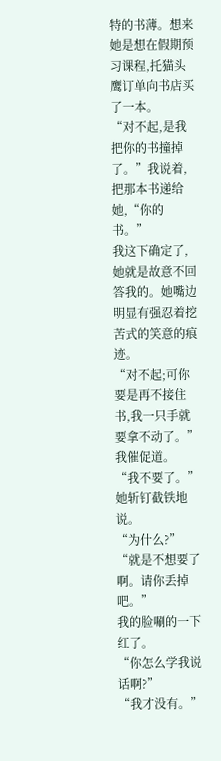特的书薄。想来她是想在假期预习课程,托猫头鹰订单向书店买了一本。
“对不起,是我把你的书撞掉了。”我说着,把那本书递给她,“你的书。”
我这下确定了,她就是故意不回答我的。她嘴边明显有强忍着挖苦式的笑意的痕迹。
“对不起;可你要是再不接住书,我一只手就要拿不动了。”我催促道。
“我不要了。”她斩钉截铁地说。
“为什么?”
“就是不想要了啊。请你丢掉吧。”
我的脸唰的一下红了。
“你怎么学我说话啊?”
“我才没有。”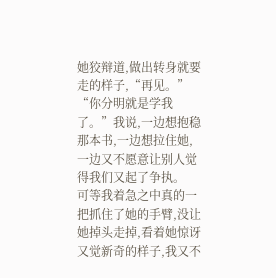她狡辩道,做出转身就要走的样子,“再见。”
“你分明就是学我了。”我说,一边想抱稳那本书,一边想拉住她,一边又不愿意让别人觉得我们又起了争执。
可等我着急之中真的一把抓住了她的手臂,没让她掉头走掉,看着她惊讶又觉新奇的样子,我又不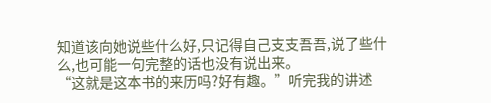知道该向她说些什么好,只记得自己支支吾吾,说了些什么,也可能一句完整的话也没有说出来。
“这就是这本书的来历吗?好有趣。”听完我的讲述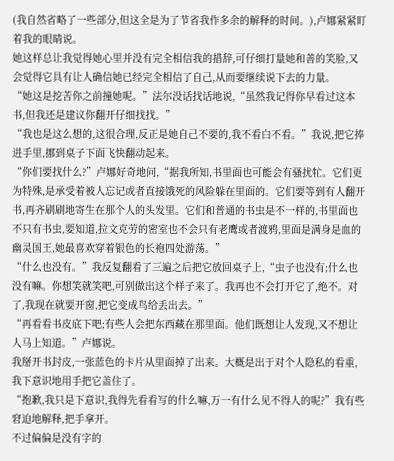(我自然省略了一些部分,但这全是为了节省我作多余的解释的时间。),卢娜紧紧盯着我的眼睛说。
她这样总让我觉得她心里并没有完全相信我的措辞,可仔细打量她和善的笑脸,又会觉得它具有让人确信她已经完全相信了自己,从而要继续说下去的力量。
“她这是挖苦你之前撞她呢。”法尔没话找话地说,“虽然我记得你早看过这本书,但我还是建议你翻开仔细找找。”
“我也是这么想的,这很合理,反正是她自己不要的,我不看白不看。”我说,把它捧进手里,挪到桌子下面飞快翻动起来。
“你们要找什么?”卢娜好奇地问,“据我所知,书里面也可能会有骚扰牤。它们更为特殊,是承受着被人忘记或者直接饿死的风险躲在里面的。它们要等到有人翻开书,再齐刷刷地寄生在那个人的头发里。它们和普通的书虫是不一样的,书里面也不只有书虫,要知道,拉文克劳的密室也不会只有老鹰或者渡鸦,里面是满身是血的幽灵国王,她最喜欢穿着银色的长袍四处游荡。”
“什么也没有。”我反复翻看了三遍之后把它放回桌子上,“虫子也没有;什么也没有嘛。你想笑就笑吧,可别做出这个样子来了。我再也不会打开它了,绝不。对了,我现在就要开窗,把它变成鸟给丢出去。”
“再看看书皮底下吧;有些人会把东西藏在那里面。他们既想让人发现,又不想让人马上知道。”卢娜说。
我掰开书封皮,一张蓝色的卡片从里面掉了出来。大概是出于对个人隐私的看重,我下意识地用手把它盖住了。
“抱歉,我只是下意识,我得先看看写的什么嘛,万一有什么见不得人的呢?”我有些窘迫地解释,把手拿开。
不过偏偏是没有字的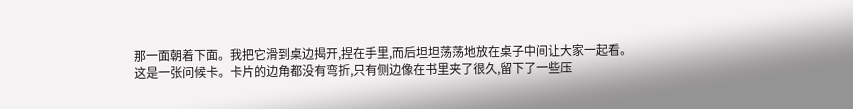那一面朝着下面。我把它滑到桌边揭开,捏在手里,而后坦坦荡荡地放在桌子中间让大家一起看。
这是一张问候卡。卡片的边角都没有弯折,只有侧边像在书里夹了很久,留下了一些压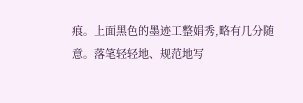痕。上面黑色的墨迹工整娟秀,略有几分随意。落笔轻轻地、规范地写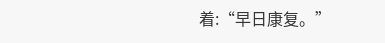着:“早日康复。”